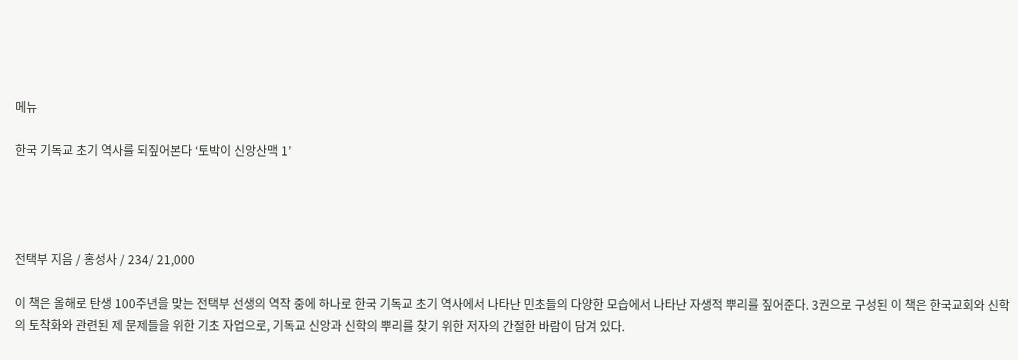메뉴

한국 기독교 초기 역사를 되짚어본다 ‘토박이 신앙산맥 1’




전택부 지음 / 홍성사 / 234/ 21,000

이 책은 올해로 탄생 100주년을 맞는 전택부 선생의 역작 중에 하나로 한국 기독교 초기 역사에서 나타난 민초들의 다양한 모습에서 나타난 자생적 뿌리를 짚어준다. 3권으로 구성된 이 책은 한국교회와 신학의 토착화와 관련된 제 문제들을 위한 기초 자업으로, 기독교 신앙과 신학의 뿌리를 찾기 위한 저자의 간절한 바람이 담겨 있다.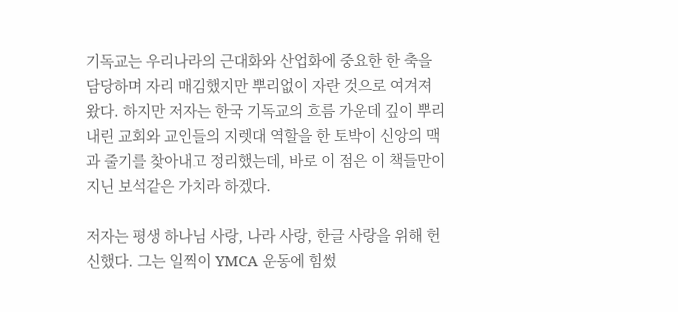기독교는 우리나라의 근대화와 산업화에 중요한 한 축을 담당하며 자리 매김했지만 뿌리없이 자란 것으로 여겨져 왔다. 하지만 저자는 한국 기독교의 흐름 가운데 깊이 뿌리 내린 교회와 교인들의 지렛대 역할을 한 토박이 신앙의 맥과 줄기를 찾아내고 정리했는데, 바로 이 점은 이 책들만이 지닌 보석같은 가치라 하겠다.

저자는 평생 하나님 사랑, 나라 사랑, 한글 사랑을 위해 헌신했다. 그는 일찍이 YMCA 운동에 힘썼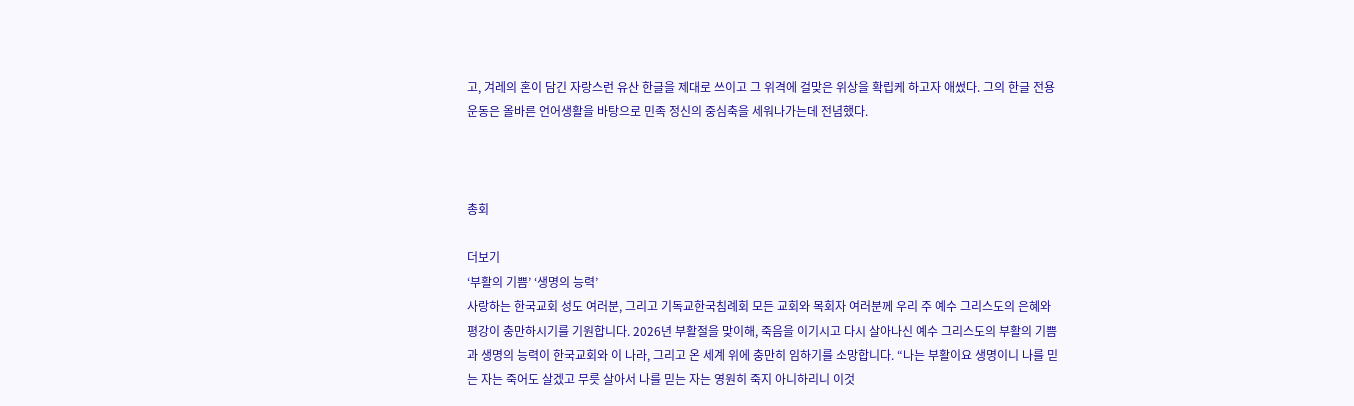고, 겨레의 혼이 담긴 자랑스런 유산 한글을 제대로 쓰이고 그 위격에 걸맞은 위상을 확립케 하고자 애썼다. 그의 한글 전용 운동은 올바른 언어생활을 바탕으로 민족 정신의 중심축을 세워나가는데 전념했다.



총회

더보기
‘부활의 기쁨’ ‘생명의 능력’
사랑하는 한국교회 성도 여러분, 그리고 기독교한국침례회 모든 교회와 목회자 여러분께 우리 주 예수 그리스도의 은혜와 평강이 충만하시기를 기원합니다. 2026년 부활절을 맞이해, 죽음을 이기시고 다시 살아나신 예수 그리스도의 부활의 기쁨과 생명의 능력이 한국교회와 이 나라, 그리고 온 세계 위에 충만히 임하기를 소망합니다. “나는 부활이요 생명이니 나를 믿는 자는 죽어도 살겠고 무릇 살아서 나를 믿는 자는 영원히 죽지 아니하리니 이것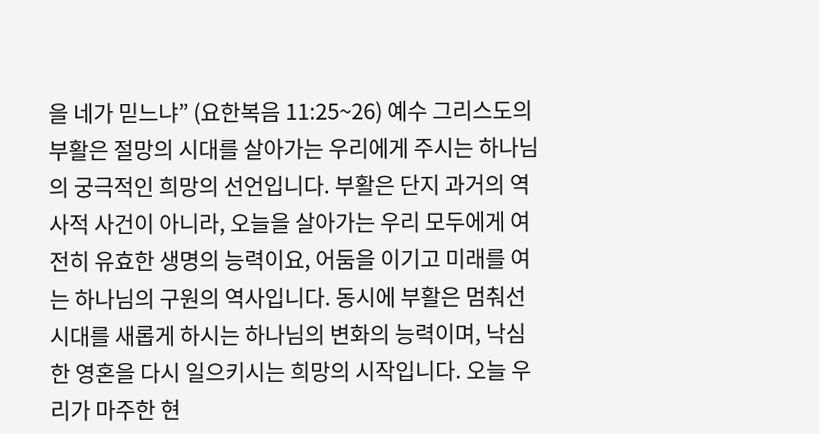을 네가 믿느냐” (요한복음 11:25~26) 예수 그리스도의 부활은 절망의 시대를 살아가는 우리에게 주시는 하나님의 궁극적인 희망의 선언입니다. 부활은 단지 과거의 역사적 사건이 아니라, 오늘을 살아가는 우리 모두에게 여전히 유효한 생명의 능력이요, 어둠을 이기고 미래를 여는 하나님의 구원의 역사입니다. 동시에 부활은 멈춰선 시대를 새롭게 하시는 하나님의 변화의 능력이며, 낙심한 영혼을 다시 일으키시는 희망의 시작입니다. 오늘 우리가 마주한 현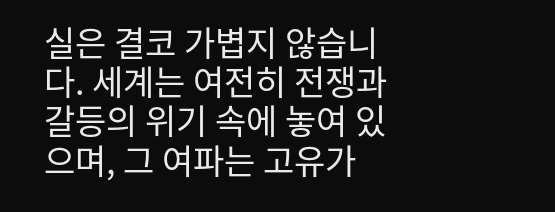실은 결코 가볍지 않습니다. 세계는 여전히 전쟁과 갈등의 위기 속에 놓여 있으며, 그 여파는 고유가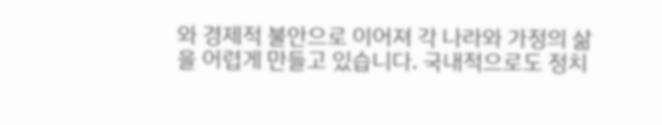와 경제적 불안으로 이어져 각 나라와 가정의 삶을 어렵게 만들고 있습니다. 국내적으로도 정치